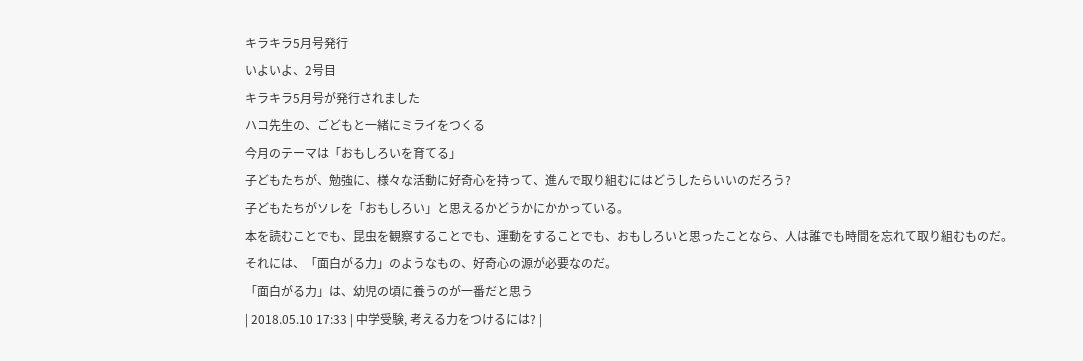キラキラ5月号発行
いよいよ、2号目
キラキラ5月号が発行されました
ハコ先生の、ごどもと一緒にミライをつくる
今月のテーマは「おもしろいを育てる」
子どもたちが、勉強に、様々な活動に好奇心を持って、進んで取り組むにはどうしたらいいのだろう?
子どもたちがソレを「おもしろい」と思えるかどうかにかかっている。
本を読むことでも、昆虫を観察することでも、運動をすることでも、おもしろいと思ったことなら、人は誰でも時間を忘れて取り組むものだ。
それには、「面白がる力」のようなもの、好奇心の源が必要なのだ。
「面白がる力」は、幼児の頃に養うのが一番だと思う
| 2018.05.10 17:33 | 中学受験, 考える力をつけるには? |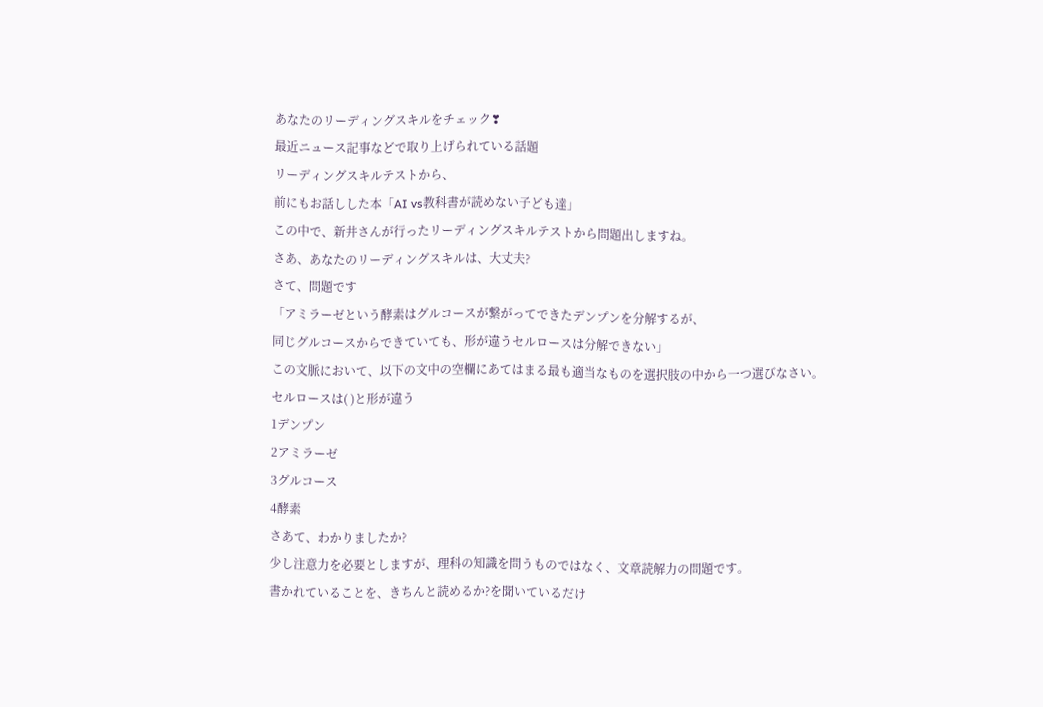あなたのリーディングスキルをチェック❣
最近ニュース記事などで取り上げられている話題
リーディングスキルテストから、
前にもお話しした本「AI vs教科書が読めない子ども達」
この中で、新井さんが行ったリーディングスキルテストから問題出しますね。
さあ、あなたのリーディングスキルは、大丈夫?
さて、問題です
「アミラーゼという酵素はグルコースが繋がってできたデンプンを分解するが、
同じグルコースからできていても、形が違うセルロースは分解できない」
この文脈において、以下の文中の空欄にあてはまる最も適当なものを選択肢の中から一つ選びなさい。
セルロースは( )と形が違う
1デンプン
2アミラーゼ
3グルコース
4酵素
さあて、わかりましたか?
少し注意力を必要としますが、理科の知識を問うものではなく、文章読解力の問題です。
書かれていることを、きちんと読めるか?を聞いているだけ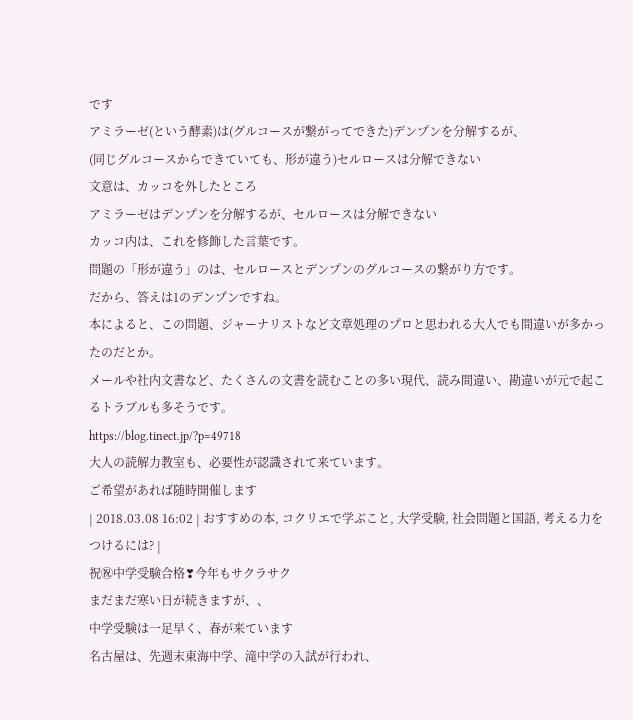です
アミラーゼ(という酵素)は(グルコースが繋がってできた)デンプンを分解するが、
(同じグルコースからできていても、形が違う)セルロースは分解できない
文意は、カッコを外したところ
アミラーゼはデンプンを分解するが、セルロースは分解できない
カッコ内は、これを修飾した言葉です。
問題の「形が違う」のは、セルロースとデンプンのグルコースの繋がり方です。
だから、答えは1のデンプンですね。
本によると、この問題、ジャーナリストなど文章処理のプロと思われる大人でも間違いが多かったのだとか。
メールや社内文書など、たくさんの文書を読むことの多い現代、読み間違い、勘違いが元で起こるトラブルも多そうです。
https://blog.tinect.jp/?p=49718
大人の読解力教室も、必要性が認識されて来ています。
ご希望があれば随時開催します
| 2018.03.08 16:02 | おすすめの本, コクリエで学ぶこと, 大学受験, 社会問題と国語, 考える力をつけるには? |
祝㊗中学受験合格❣今年もサクラサク
まだまだ寒い日が続きますが、、
中学受験は一足早く、春が来ています
名古屋は、先週末東海中学、滝中学の入試が行われ、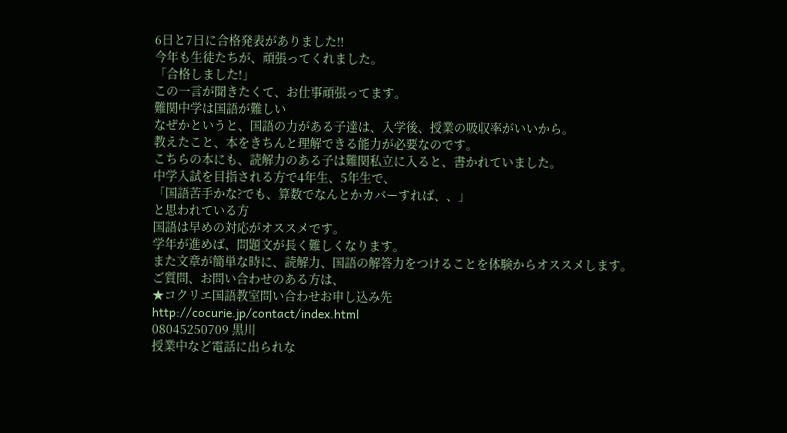6日と7日に合格発表がありました‼
今年も生徒たちが、頑張ってくれました。
「合格しました!」
この一言が聞きたくて、お仕事頑張ってます。
難関中学は国語が難しい
なぜかというと、国語の力がある子達は、入学後、授業の吸収率がいいから。
教えたこと、本をきちんと理解できる能力が必要なのです。
こちらの本にも、読解力のある子は難関私立に入ると、書かれていました。
中学入試を目指される方で4年生、5年生で、
「国語苦手かな?でも、算数でなんとかカバーすれば、、」
と思われている方
国語は早めの対応がオススメです。
学年が進めば、問題文が長く難しくなります。
また文章が簡単な時に、読解力、国語の解答力をつけることを体験からオススメします。
ご質問、お問い合わせのある方は、
★コクリエ国語教室問い合わせお申し込み先
http://cocurie.jp/contact/index.html
08045250709 黒川
授業中など電話に出られな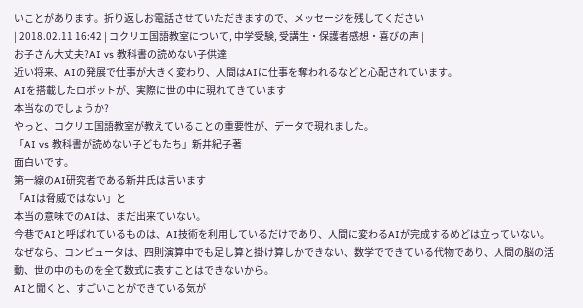いことがあります。折り返しお電話させていただきますので、メッセージを残してください
| 2018.02.11 16:42 | コクリエ国語教室について, 中学受験, 受講生・保護者感想・喜びの声 |
お子さん大丈夫?AI vs 教科書の読めない子供達
近い将来、AIの発展で仕事が大きく変わり、人間はAIに仕事を奪われるなどと心配されています。
AIを搭載したロボットが、実際に世の中に現れてきています
本当なのでしょうか?
やっと、コクリエ国語教室が教えていることの重要性が、データで現れました。
「AI vs 教科書が読めない子どもたち」新井紀子著
面白いです。
第一線のAI研究者である新井氏は言います
「AIは脅威ではない」と
本当の意味でのAIは、まだ出来ていない。
今巷でAIと呼ばれているものは、AI技術を利用しているだけであり、人間に変わるAIが完成するめどは立っていない。
なぜなら、コンピュータは、四則演算中でも足し算と掛け算しかできない、数学でできている代物であり、人間の脳の活動、世の中のものを全て数式に表すことはできないから。
AIと聞くと、すごいことができている気が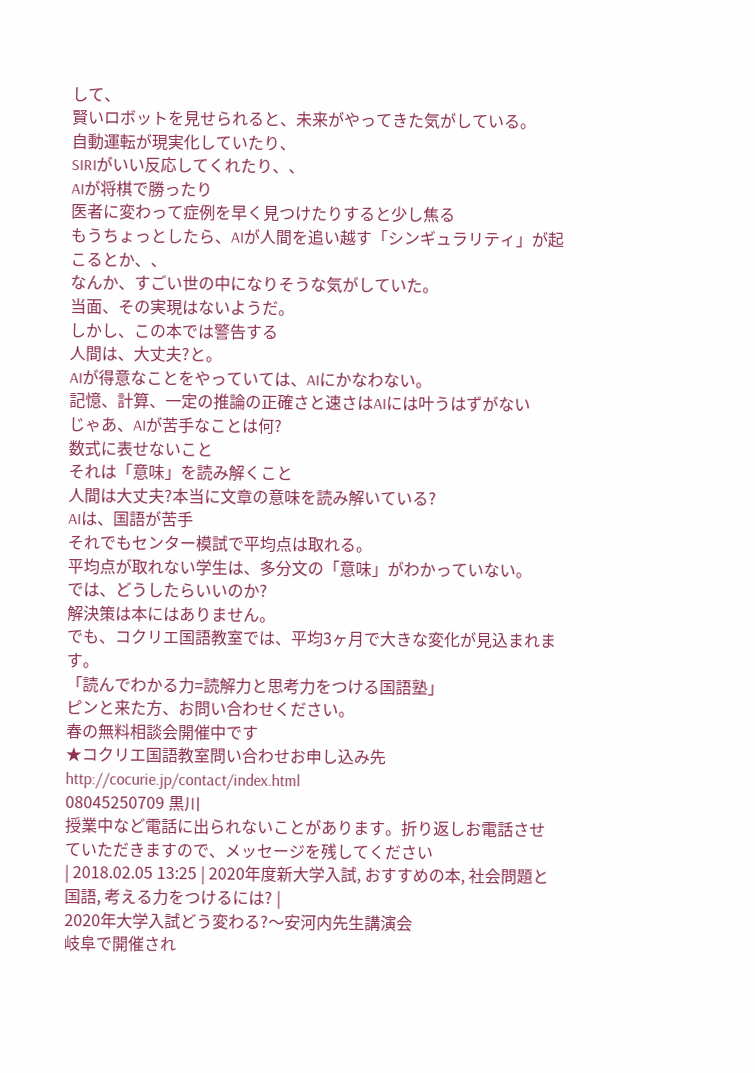して、
賢いロボットを見せられると、未来がやってきた気がしている。
自動運転が現実化していたり、
SIRIがいい反応してくれたり、、
AIが将棋で勝ったり
医者に変わって症例を早く見つけたりすると少し焦る
もうちょっとしたら、AIが人間を追い越す「シンギュラリティ」が起こるとか、、
なんか、すごい世の中になりそうな気がしていた。
当面、その実現はないようだ。
しかし、この本では警告する
人間は、大丈夫?と。
AIが得意なことをやっていては、AIにかなわない。
記憶、計算、一定の推論の正確さと速さはAIには叶うはずがない
じゃあ、AIが苦手なことは何?
数式に表せないこと
それは「意味」を読み解くこと
人間は大丈夫?本当に文章の意味を読み解いている?
AIは、国語が苦手
それでもセンター模試で平均点は取れる。
平均点が取れない学生は、多分文の「意味」がわかっていない。
では、どうしたらいいのか?
解決策は本にはありません。
でも、コクリエ国語教室では、平均3ヶ月で大きな変化が見込まれます。
「読んでわかる力=読解力と思考力をつける国語塾」
ピンと来た方、お問い合わせください。
春の無料相談会開催中です
★コクリエ国語教室問い合わせお申し込み先
http://cocurie.jp/contact/index.html
08045250709 黒川
授業中など電話に出られないことがあります。折り返しお電話させていただきますので、メッセージを残してください
| 2018.02.05 13:25 | 2020年度新大学入試, おすすめの本, 社会問題と国語, 考える力をつけるには? |
2020年大学入試どう変わる?〜安河内先生講演会
岐阜で開催され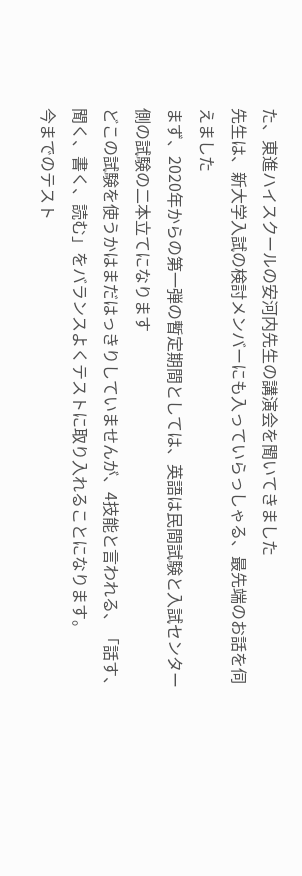た、東進ハイスクールの安河内先生の講演会を聞いてきました
先生は、新大学入試の検討メンバーにも入っていらっしゃる、最先端のお話を伺えました
まず、2020年からの第一弾の暫定期間としては、英語は民間試験と入試センター側の試験の二本立てになります
どこの試験を使うかはまだはっきりしていませんが、4技能と言われる、「話す、聞く、書く、読む」をバランスよくテストに取り入れることになります。
今までのテスト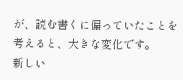が、読む書くに偏っていたことを考えると、大きな変化です。
新しい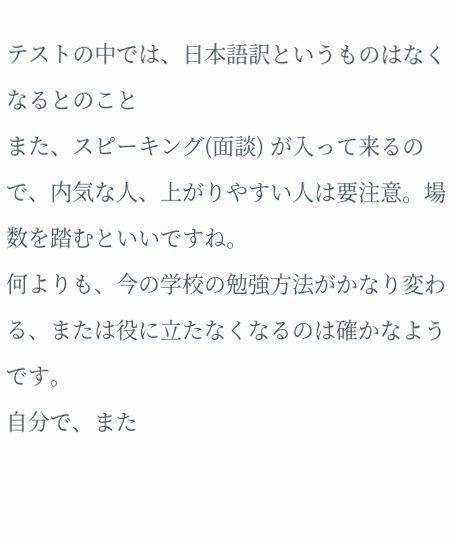テストの中では、日本語訳というものはなくなるとのこと
また、スピーキング(面談) が入って来るので、内気な人、上がりやすい人は要注意。場数を踏むといいですね。
何よりも、今の学校の勉強方法がかなり変わる、または役に立たなくなるのは確かなようです。
自分で、また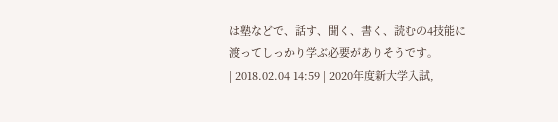は塾などで、話す、聞く、書く、読むの4技能に渡ってしっかり学ぶ必要がありそうです。
| 2018.02.04 14:59 | 2020年度新大学入試,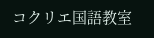コクリエ国語教室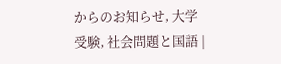からのお知らせ, 大学受験, 社会問題と国語 |